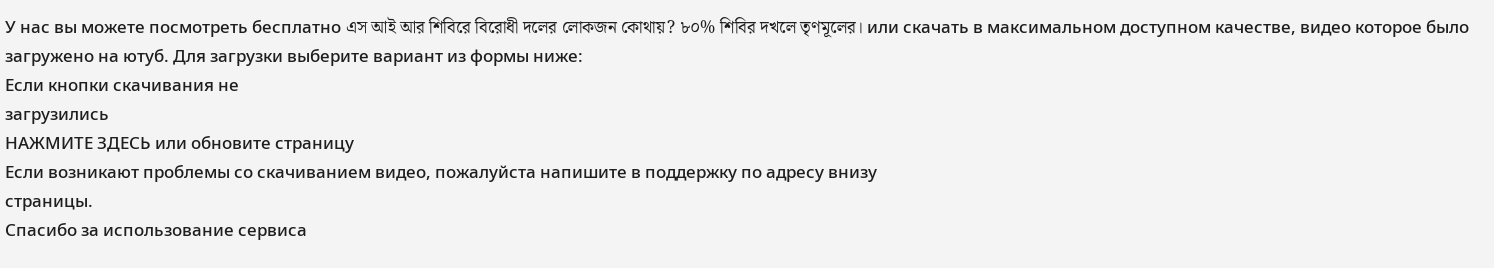У нас вы можете посмотреть бесплатно এস আই আর শিবিরে বিরোধী দলের লোকজন কোথায়? ৮০% শিবির দখলে তৃণমূলের। или скачать в максимальном доступном качестве, видео которое было загружено на ютуб. Для загрузки выберите вариант из формы ниже:
Если кнопки скачивания не
загрузились
НАЖМИТЕ ЗДЕСЬ или обновите страницу
Если возникают проблемы со скачиванием видео, пожалуйста напишите в поддержку по адресу внизу
страницы.
Спасибо за использование сервиса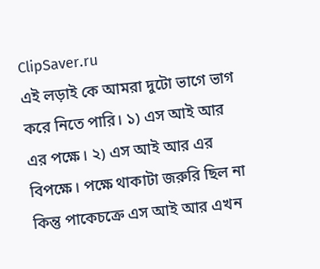ClipSaver.ru
এই লড়াই কে আমরা দুটো ভাগে ভাগ করে নিতে পারি। ১) এস আই আর এর পক্ষে। ২) এস আই আর এর বিপক্ষে। পক্ষে থাকাটা জরুরি ছিল না কিন্তু পাকেচক্রে এস আই আর এখন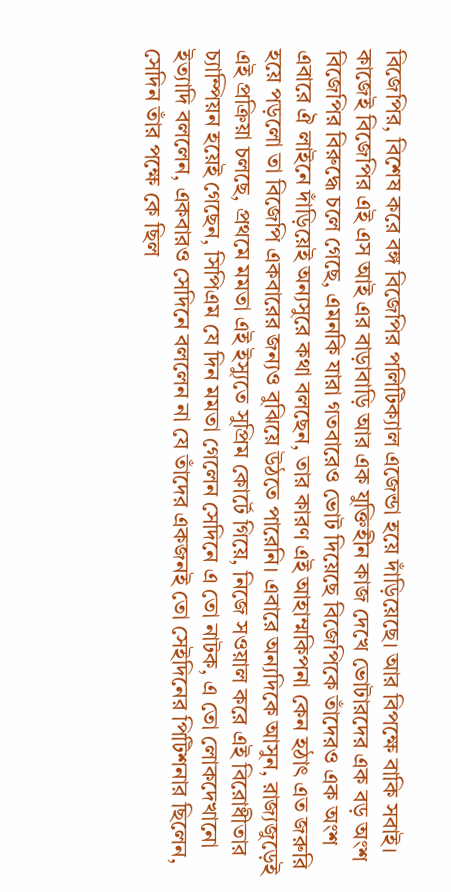বিজেপির, বিশেষ করে বঙ্গ বিজেপির পলিটিক্যাল এজেন্ডা হয়ে দাঁড়িয়েছে। আর বিপক্ষে বাকি সবাই। কাজেই বিজেপির এই এস আই এর বাড়াবাড়ি আর এক যুক্তিহীন কাজ দেখে ভোটারদের এক বড় অংশ বিজেপির বিরুদ্ধে চলে গেছে, এমনকি যারা গতবারেও ভোট দিয়েছে বিজেপিকে তাঁদেরও এক অংশ এবারে ঐ লাইনে দাঁড়িয়েই অন্যসুরে কথা বলছেন, তার কারণ এই আহাম্মকিপনা কেন হঠাৎ এত জরুরি হয়ে পড়লো তা বিজেপি একবারের জন্যও বুঝিয়ে উঠতে পারেনি। এবারে অন্যদিকে আসুন, রাজ্যজুড়েই এই প্রক্রিয়া চলছে, প্রথমে মমতা এই ইস্যুতে সুপ্রিম কোর্টে গিয়ে, নিজে সওয়াল করে এই বিরোধীতার চ্যাম্পিয়ন হয়েই গেছেন, সিপিএম যে দিন মমতা গেলেন সেদিনে এ তো নাটক, এ তো লোকদেখানো ইত্যাদি বললেন, একবারও সেদিনে বললেন না যে তাঁদের একজনই তো সেইদিনের পিটিশনার ছিলেন, সেদিন তাঁর পক্ষে কে ছিল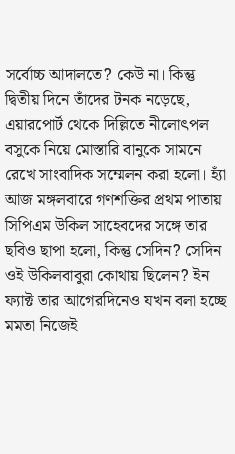সর্বোচ্চ আদালতে? কেউ না। কিন্তু দ্বিতীয় দিনে তাঁদের টনক নড়েছে, এয়ারপোর্ট থেকে দিল্লিতে নীলোৎপল বসুকে নিয়ে মোস্তারি বানুকে সামনে রেখে সাংবাদিক সম্মেলন করা হলো। হ্যাঁ আজ মঙ্গলবারে গণশক্তির প্রথম পাতায় সিপিএম উকিল সাহেবদের সঙ্গে তার ছবিও ছাপা হলো, কিন্তু সেদিন? সেদিন ওই উকিলবাবুরা কোথায় ছিলেন? ইন ফ্যাক্ট তার আগেরদিনেও যখন বলা হচ্ছে মমতা নিজেই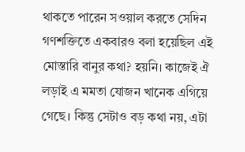থাকতে পারেন সওয়াল করতে সেদিন গণশক্তিতে একবারও বলা হয়েছিল এই মোস্তারি বানুর কথা? হয়নি। কাজেই ঐ লড়াই এ মমতা যোজন খানেক এগিয়ে গেছে। কিন্তু সেটাও বড় কথা নয়, এটা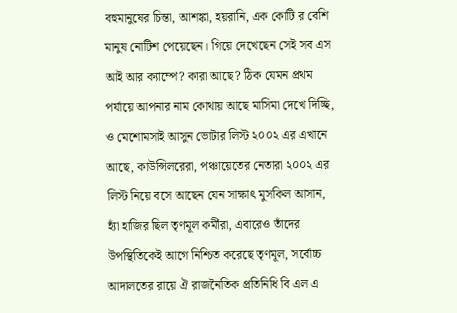বহুমানুষের চিন্তা, আশঙ্কা, হয়রানি, এক কোটি র বেশি মানুষ নোটিশ পেয়েছেন। গিয়ে দেখেছেন সেই সব এস আই আর ক্যাম্পে? কারা আছে? ঠিক যেমন প্রথম পর্যায়ে আপনার নাম কোথায় আছে মাসিমা দেখে দিচ্ছি, ও মেশোমসাই আসুন ভোটার লিস্ট ২০০২ এর এখানে আছে, কাউন্সিলরেরা, পঞ্চায়েতের নেতারা ২০০২ এর লিস্ট নিয়ে বসে আছেন যেন সাক্ষাৎ মুসকিল আসান, হ্যাঁ হাজির ছিল তৃণমূল কর্মীরা, এবারেও তাঁদের উপস্থিতিকেই আগে নিশ্চিত করেছে তৃণমূল, সর্বোচ্চ আদালতের রায়ে ঐ রাজনৈতিক প্রতিনিধি বি এল এ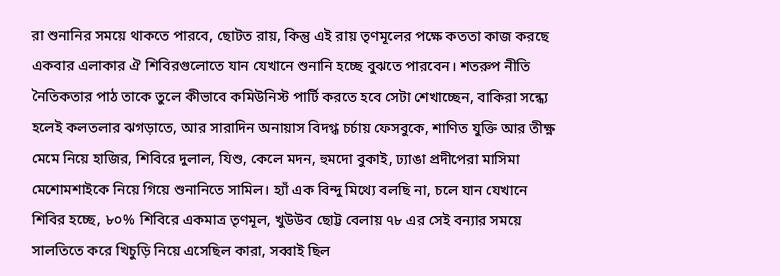রা শুনানির সময়ে থাকতে পারবে, ছোটত রায়, কিন্তু এই রায় তৃণমূলের পক্ষে কততা কাজ করছে একবার এলাকার ঐ শিবিরগুলোতে যান যেখানে শুনানি হচ্ছে বুঝতে পারবেন। শতরুপ নীতি নৈতিকতার পাঠ তাকে তুলে কীভাবে কমিউনিস্ট পার্টি করতে হবে সেটা শেখাচ্ছেন, বাকিরা সন্ধ্যে হলেই কলতলার ঝগড়াতে, আর সারাদিন অনায়াস বিদগ্ধ চর্চায় ফেসবুকে, শাণিত যুক্তি আর তীক্ষ্ণ মেমে নিয়ে হাজির, শিবিরে দুলাল, যিশু, কেলে মদন, হুমদো বুকাই, ঢ্যাঙা প্রদীপেরা মাসিমা মেশোমশাইকে নিয়ে গিয়ে শুনানিতে সামিল। হ্যাঁ এক বিন্দু মিথ্যে বলছি না, চলে যান যেখানে শিবির হচ্ছে, ৮০% শিবিরে একমাত্র তৃণমূল, খুউউব ছোট্ট বেলায় ৭৮ এর সেই বন্যার সময়ে সালতিতে করে খিচুড়ি নিয়ে এসেছিল কারা, সব্বাই ছিল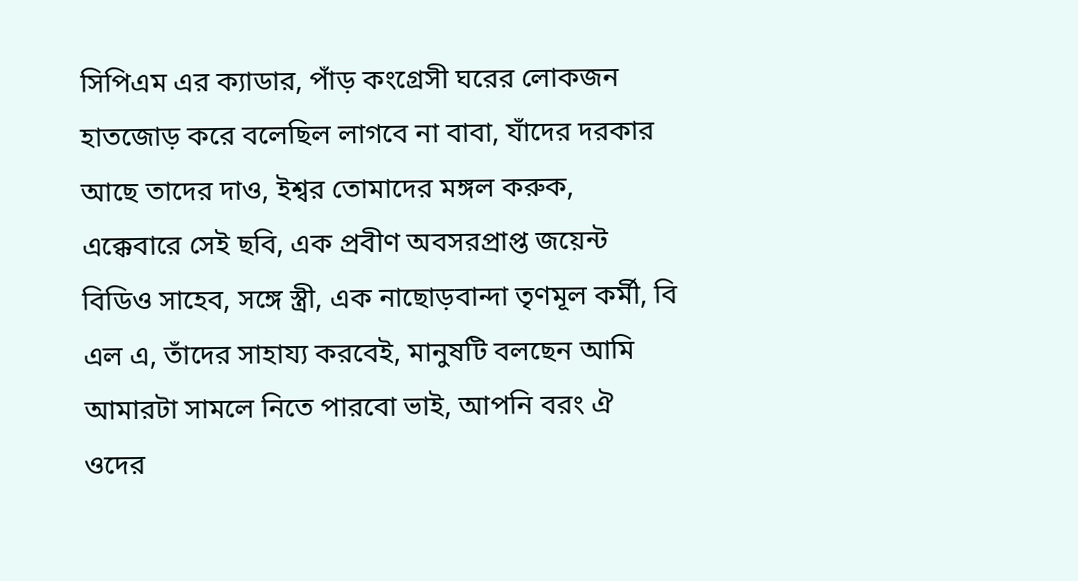সিপিএম এর ক্যাডার, পাঁড় কংগ্রেসী ঘরের লোকজন হাতজোড় করে বলেছিল লাগবে না বাবা, যাঁদের দরকার আছে তাদের দাও, ইশ্বর তোমাদের মঙ্গল করুক, এক্কেবারে সেই ছবি, এক প্রবীণ অবসরপ্রাপ্ত জয়েন্ট বিডিও সাহেব, সঙ্গে স্ত্রী, এক নাছোড়বান্দা তৃণমূল কর্মী, বি এল এ, তাঁদের সাহায্য করবেই, মানুষটি বলছেন আমি আমারটা সামলে নিতে পারবো ভাই, আপনি বরং ঐ ওদের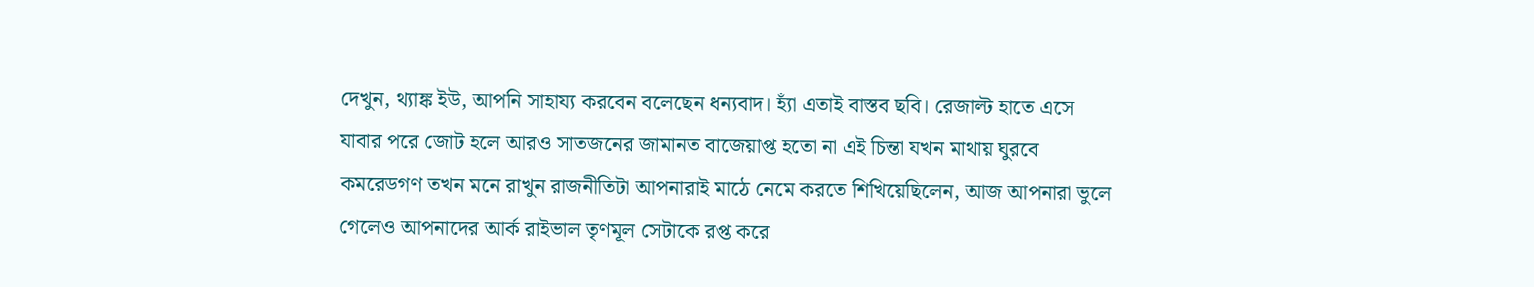দেখুন, থ্যাঙ্ক ইউ, আপনি সাহায্য করবেন বলেছেন ধন্যবাদ। হ্যাঁ এতাই বাস্তব ছবি। রেজাল্ট হাতে এসে যাবার পরে জোট হলে আরও সাতজনের জামানত বাজেয়াপ্ত হতো না এই চিন্তা যখন মাথায় ঘুরবে কমরেডগণ তখন মনে রাখুন রাজনীতিটা আপনারাই মাঠে নেমে করতে শিখিয়েছিলেন, আজ আপনারা ভুলে গেলেও আপনাদের আর্ক রাইভাল তৃণমূল সেটাকে রপ্ত করে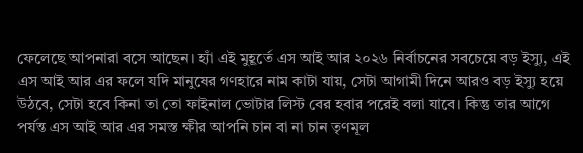ফেলেছে আপনারা বসে আছেন। হ্যাঁ এই মুহূর্তে এস আই আর ২০২৬ নির্বাচনের সবচেয়ে বড় ইস্যু, এই এস আই আর এর ফলে যদি মানুষের গণহারে নাম কাটা যায়, সেটা আগামী দিনে আরও বড় ইস্যু হয়ে উঠবে, সেটা হবে কিনা তা তো ফাইনাল ভোটার লিস্ট বের হবার পরেই বলা যাবে। কিন্তু তার আগে পর্যন্ত এস আই আর এর সমস্ত ক্ষীর আপনি চান বা না চান তৃণমূল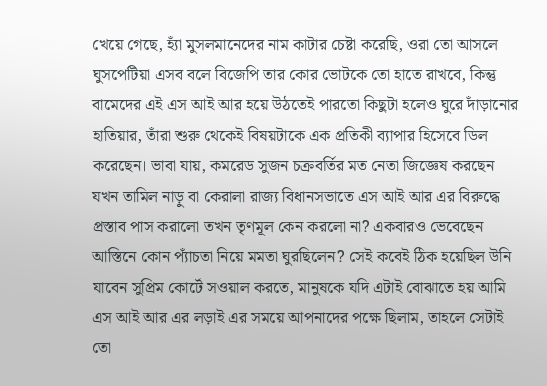খেয়ে গেছে, হ্যাঁ মুসলমানেদের নাম কাটার চেষ্টা করেছি, ওরা তো আসলে ঘুসপেটিয়া এসব বলে বিজেপি তার কোর ভোটকে তো হাতে রাখবে, কিন্তু বামেদের এই এস আই আর হয়ে উঠতেই পারতো কিছুটা হলেও ঘুরে দাঁড়ানোর হাতিয়ার, তাঁরা শুরু থেকেই বিষয়টাকে এক প্রতিকী ব্যাপার হিসেবে ডিল করেছেন। ভাবা যায়, কমরেড সুজন চক্রবর্তির মত নেতা জিজ্ঞেষ করছেন যখন তামিল নাড়ু বা কেরালা রাজ্য বিধানসভাতে এস আই আর এর বিরুদ্ধে প্রস্তাব পাস করালো তখন তৃণমূল কেন করলো না? একবারও ভেবেছেন আস্তিনে কোন প্যাঁচতা নিয়ে মমতা ঘুরছিলেন? সেই কবেই ঠিক হয়েছিল উনি যাবেন সুপ্রিম কোর্টে সওয়াল করতে, মানুষকে যদি এটাই বোঝাতে হয় আমি এস আই আর এর লড়াই এর সময়ে আপনাদের পক্ষে ছিলাম, তাহলে সেটাই তো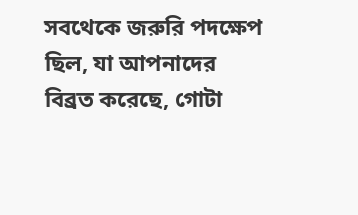সবথেকে জরুরি পদক্ষেপ ছিল, যা আপনাদের বিব্রত করেছে, গোটা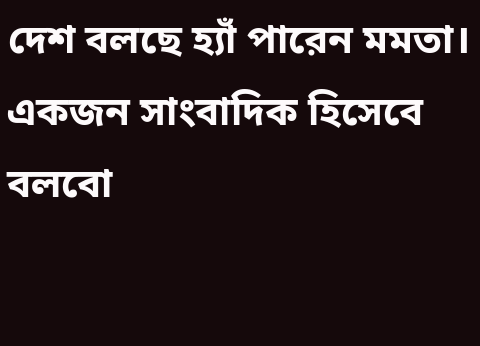দেশ বলছে হ্যাঁ পারেন মমতা। একজন সাংবাদিক হিসেবে বলবো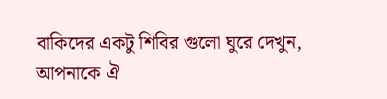বাকিদের একটু শিবির গুলো ঘুরে দেখুন, আপনাকে ঐ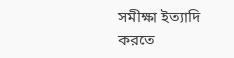সমীক্ষা ইত্যাদি করতে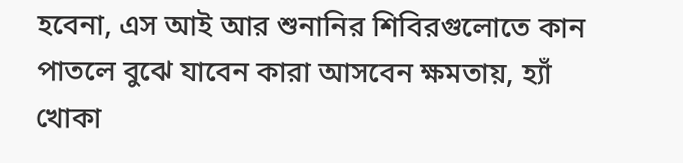হবেনা, এস আই আর শুনানির শিবিরগুলোতে কান পাতলে বুঝে যাবেন কারা আসবেন ক্ষমতায়, হ্যাঁ খোকা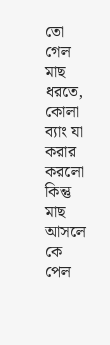তো গেল মাছ ধরতে, কোলা ব্যাং যা করার করলো কিন্তু মাছ আসলে কে পেল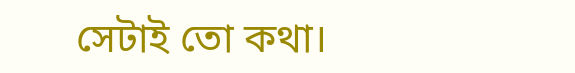সেটাই তো কথা।